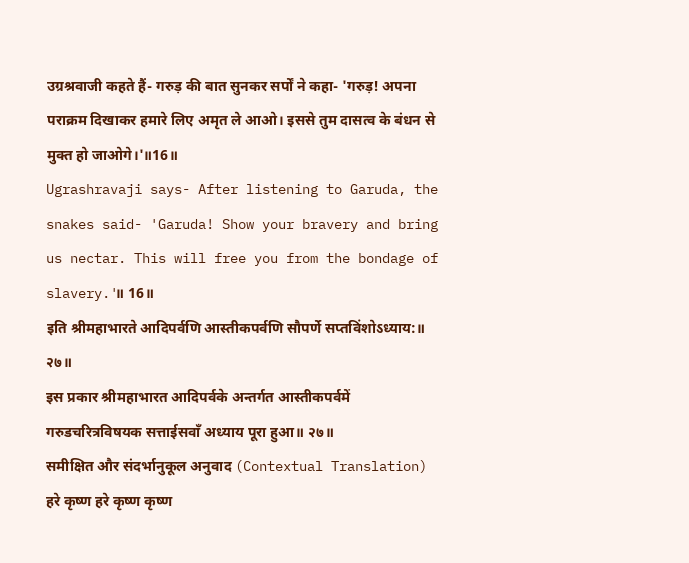उग्रश्रवाजी कहते हैं- गरुड़ की बात सुनकर सर्पों ने कहा- 'गरुड़! अपना पराक्रम दिखाकर हमारे लिए अमृत ले आओ। इससे तुम दासत्व के बंधन से मुक्त हो जाओगे।'॥16॥
Ugrashravaji says- After listening to Garuda, the snakes said- 'Garuda! Show your bravery and bring us nectar. This will free you from the bondage of slavery.'॥ 16॥
इति श्रीमहाभारते आदिपर्वणि आस्तीकपर्वणि सौपर्णे सप्तविंशोऽध्याय:॥ २७॥
इस प्रकार श्रीमहाभारत आदिपर्वके अन्तर्गत आस्तीकपर्वमें गरुडचरित्रविषयक सत्ताईसवाँ अध्याय पूरा हुआ॥ २७॥
समीक्षित और संदर्भानुकूल अनुवाद (Contextual Translation)
हरे कृष्ण हरे कृष्ण कृष्ण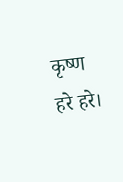कृष्ण हरे हरे।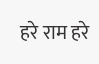हरे राम हरे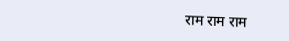राम राम राम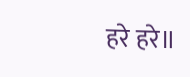हरे हरे॥